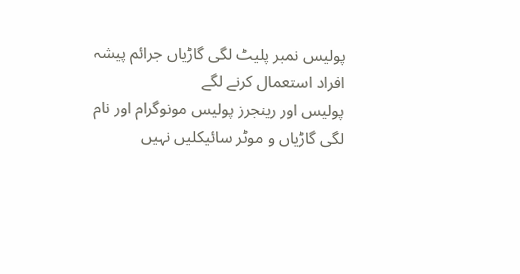پولیس نمبر پلیٹ لگی گاڑیاں جرائم پیشہ افراد استعمال کرنے لگے
پولیس اور رینجرز پولیس مونوگرام اور نام لگی گاڑیاں و موٹر سائیکلیں نہیں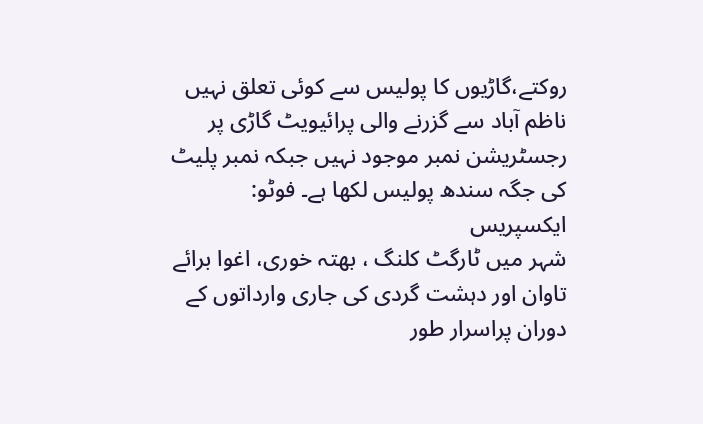روکتے،گاڑیوں کا پولیس سے کوئی تعلق نہیں
ناظم آباد سے گزرنے والی پرائیویٹ گاڑی پر رجسٹریشن نمبر موجود نہیں جبکہ نمبر پلیٹ کی جگہ سندھ پولیس لکھا ہے۔ فوٹو: ایکسپریس
شہر میں ٹارگٹ کلنگ ، بھتہ خوری، اغوا برائے تاوان اور دہشت گردی کی جاری وارداتوں کے دوران پراسرار طور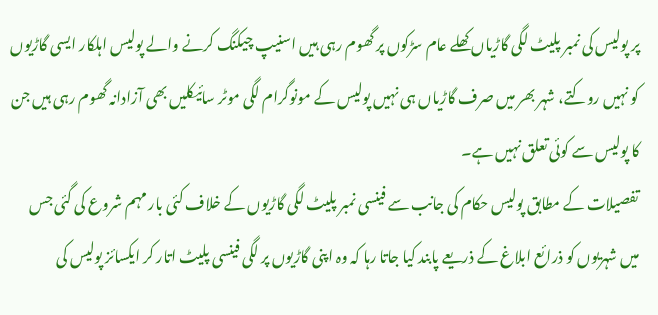پر پولیس کی نمبر پلیٹ لگی گاڑیاں کھلے عام سڑکوں پر گھوم رہی ہیں اسنیپ چیکنگ کرنے والے پولیس اہلکار ایسی گاڑیوں کو نہیں روکتے، شہر بھر میں صرف گاڑیاں ہی نہیں پولیس کے مونوگرام لگی موٹر سائیکلیں بھی آزادانہ گھوم رہی ہیں جن کا پولیس سے کوئی تعلق نہیں ہے۔
تفصیلات کے مطابق پولیس حکام کی جانب سے فینسی نمبر پلیٹ لگی گاڑیوں کے خلاف کئی بار مہم شروع کی گئی جس میں شہریوں کو ذرائع ابلاغ کے ذریعے پابند کیا جاتا رہا کہ وہ اپنی گاڑیوں پر لگی فینسی پلیٹ اتار کر ایکسائز پولیس کی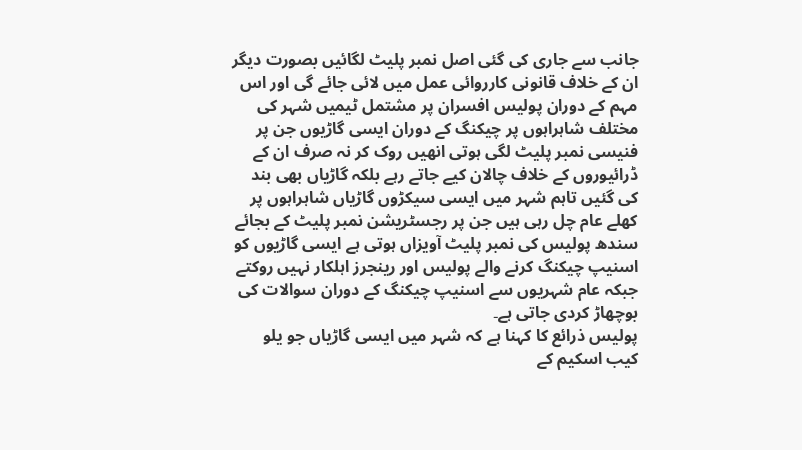جانب سے جاری کی گئی اصل نمبر پلیٹ لگائیں بصورت دیگر ان کے خلاف قانونی کارروائی عمل میں لائی جائے گی اور اس مہم کے دوران پولیس افسران پر مشتمل ٹیمیں شہر کی مختلف شاہراہوں پر چیکنگ کے دوران ایسی گاڑیوں جن پر فنیسی نمبر پلیٹ لگی ہوتی انھیں روک کر نہ صرف ان کے ڈرائیوروں کے خلاف چالان کیے جاتے رہے بلکہ گاڑیاں بھی بند کی گئیں تاہم شہر میں ایسی سیکڑوں گاڑیاں شاہراہوں پر کھلے عام چل رہی ہیں جن پر رجسٹریشن نمبر پلیٹ کے بجائے سندھ پولیس کی نمبر پلیٹ آویزاں ہوتی ہے ایسی گاڑیوں کو اسنیپ چیکنگ کرنے والے پولیس اور رینجرز اہلکار نہیں روکتے جبکہ عام شہریوں سے اسنیپ چیکنگ کے دوران سوالات کی بوچھاڑ کردی جاتی ہے۔
پولیس ذرائع کا کہنا ہے کہ شہر میں ایسی گاڑیاں جو یلو کیب اسکیم کے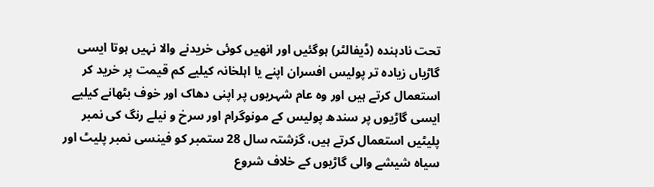تحت نادہندہ (ڈیفالٹر) ہوگئیں اور انھیں کوئی خریدنے والا نہیں ہوتا ایسی گاڑیاں زیادہ تر پولیس افسران اپنے یا اہلخانہ کیلیے کم قیمت پر خرید کر استعمال کرتے ہیں اور وہ عام شہریوں پر اپنی دھاک اور خوف بٹھانے کیلیے ایسی گاڑیوں پر سندھ پولیس کے مونوگرام اور سرخ و نیلے رنگ کی نمبر پلیٹیں استعمال کرتے ہیں، گزشتہ سال 28 ستمبر کو فینسی نمبر پلیٹ اور سیاہ شیشے والی گاڑیوں کے خلاف شروع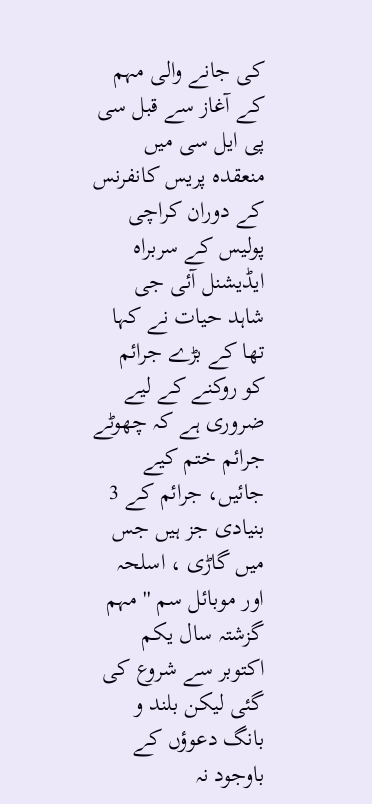کی جانے والی مہم کے آغاز سے قبل سی پی ایل سی میں منعقدہ پریس کانفرنس کے دوران کراچی پولیس کے سربراہ ایڈیشنل آئی جی شاہد حیات نے کہا تھا کے بڑے جرائم کو روکنے کے لیے ضروری ہے کہ چھوٹے جرائم ختم کیے جائیں، جرائم کے 3 بنیادی جز ہیں جس میں گاڑی ، اسلحہ اور موبائل سم '' مہم گزشتہ سال یکم اکتوبر سے شروع کی گئی لیکن بلند و بانگ دعوؤں کے باوجود نہ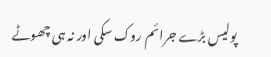پولیس بڑے جرائم روک سکی اور نہ ہی چھوٹے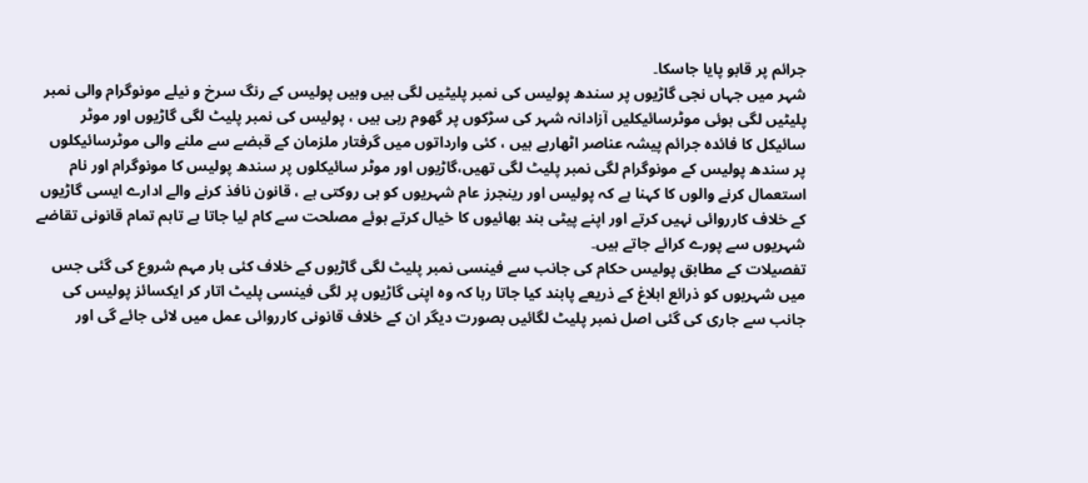جرائم پر قابو پایا جاسکا۔
شہر میں جہاں نجی گاڑیوں پر سندھ پولیس کی نمبر پلیٹیں لگی ہیں وہیں پولیس کے رنگ سرخ و نیلے مونوگرام والی نمبر پلیٹیں لگی ہوئی موٹرسائیکلیں آزادانہ شہر کی سڑکوں پر گھوم رہی ہیں ، پولیس کی نمبر پلیٹ لگی گاڑیوں اور موٹر سائیکل کا فائدہ جرائم پیشہ عناصر اٹھارہے ہیں ، کئی وارداتوں میں گرفتار ملزمان کے قبضے سے ملنے والی موٹرسائیکلوں پر سندھ پولیس کے مونوگرام لگی نمبر پلیٹ لگی تھیں،گاڑیوں اور موٹر سائیکلوں پر سندھ پولیس کا مونوگرام اور نام استعمال کرنے والوں کا کہنا ہے کہ پولیس اور رینجرز عام شہریوں کو ہی روکتی ہے ، قانون نافذ کرنے والے ادارے ایسی گاڑیوں کے خلاف کارروائی نہیں کرتے اور اپنے پیٹی بند بھائیوں کا خیال کرتے ہوئے مصلحت سے کام لیا جاتا ہے تاہم تمام قانونی تقاضے شہریوں سے پورے کرائے جاتے ہیں۔
تفصیلات کے مطابق پولیس حکام کی جانب سے فینسی نمبر پلیٹ لگی گاڑیوں کے خلاف کئی بار مہم شروع کی گئی جس میں شہریوں کو ذرائع ابلاغ کے ذریعے پابند کیا جاتا رہا کہ وہ اپنی گاڑیوں پر لگی فینسی پلیٹ اتار کر ایکسائز پولیس کی جانب سے جاری کی گئی اصل نمبر پلیٹ لگائیں بصورت دیگر ان کے خلاف قانونی کارروائی عمل میں لائی جائے گی اور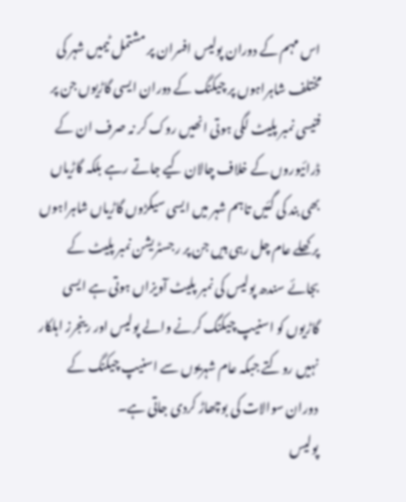اس مہم کے دوران پولیس افسران پر مشتمل ٹیمیں شہر کی مختلف شاہراہوں پر چیکنگ کے دوران ایسی گاڑیوں جن پر فنیسی نمبر پلیٹ لگی ہوتی انھیں روک کر نہ صرف ان کے ڈرائیوروں کے خلاف چالان کیے جاتے رہے بلکہ گاڑیاں بھی بند کی گئیں تاہم شہر میں ایسی سیکڑوں گاڑیاں شاہراہوں پر کھلے عام چل رہی ہیں جن پر رجسٹریشن نمبر پلیٹ کے بجائے سندھ پولیس کی نمبر پلیٹ آویزاں ہوتی ہے ایسی گاڑیوں کو اسنیپ چیکنگ کرنے والے پولیس اور رینجرز اہلکار نہیں روکتے جبکہ عام شہریوں سے اسنیپ چیکنگ کے دوران سوالات کی بوچھاڑ کردی جاتی ہے۔
پولیس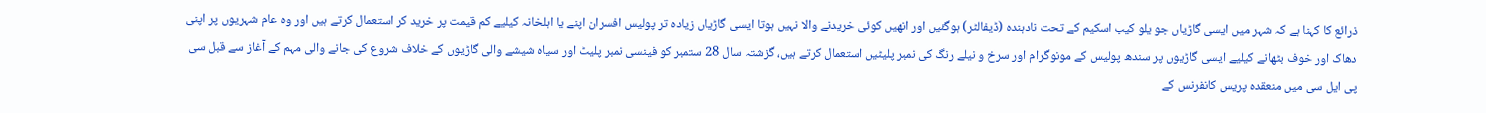ذرائع کا کہنا ہے کہ شہر میں ایسی گاڑیاں جو یلو کیب اسکیم کے تحت نادہندہ (ڈیفالٹر) ہوگئیں اور انھیں کوئی خریدنے والا نہیں ہوتا ایسی گاڑیاں زیادہ تر پولیس افسران اپنے یا اہلخانہ کیلیے کم قیمت پر خرید کر استعمال کرتے ہیں اور وہ عام شہریوں پر اپنی دھاک اور خوف بٹھانے کیلیے ایسی گاڑیوں پر سندھ پولیس کے مونوگرام اور سرخ و نیلے رنگ کی نمبر پلیٹیں استعمال کرتے ہیں، گزشتہ سال 28 ستمبر کو فینسی نمبر پلیٹ اور سیاہ شیشے والی گاڑیوں کے خلاف شروع کی جانے والی مہم کے آغاز سے قبل سی پی ایل سی میں منعقدہ پریس کانفرنس کے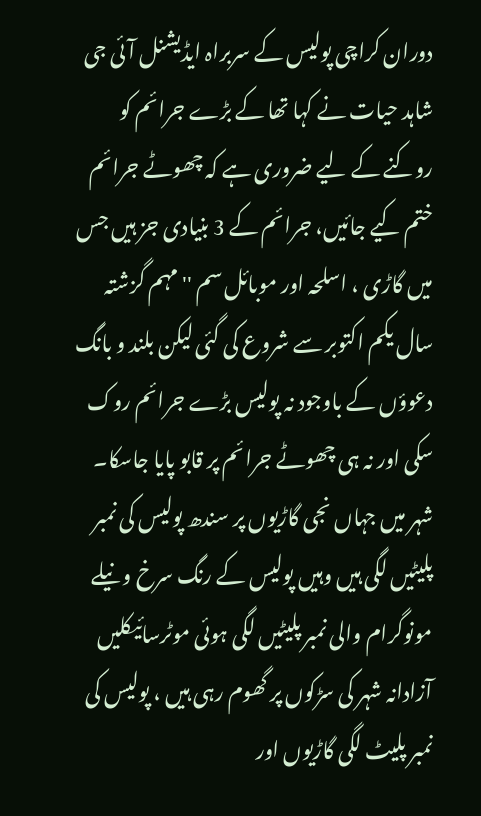دوران کراچی پولیس کے سربراہ ایڈیشنل آئی جی شاہد حیات نے کہا تھا کے بڑے جرائم کو روکنے کے لیے ضروری ہے کہ چھوٹے جرائم ختم کیے جائیں، جرائم کے 3 بنیادی جز ہیں جس میں گاڑی ، اسلحہ اور موبائل سم '' مہم گزشتہ سال یکم اکتوبر سے شروع کی گئی لیکن بلند و بانگ دعوؤں کے باوجود نہ پولیس بڑے جرائم روک سکی اور نہ ہی چھوٹے جرائم پر قابو پایا جاسکا۔
شہر میں جہاں نجی گاڑیوں پر سندھ پولیس کی نمبر پلیٹیں لگی ہیں وہیں پولیس کے رنگ سرخ و نیلے مونوگرام والی نمبر پلیٹیں لگی ہوئی موٹرسائیکلیں آزادانہ شہر کی سڑکوں پر گھوم رہی ہیں ، پولیس کی نمبر پلیٹ لگی گاڑیوں اور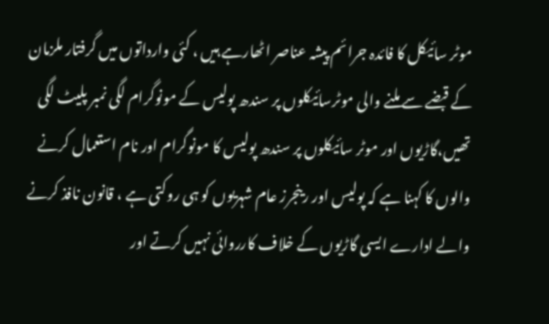موٹر سائیکل کا فائدہ جرائم پیشہ عناصر اٹھارہے ہیں ، کئی وارداتوں میں گرفتار ملزمان کے قبضے سے ملنے والی موٹرسائیکلوں پر سندھ پولیس کے مونوگرام لگی نمبر پلیٹ لگی تھیں،گاڑیوں اور موٹر سائیکلوں پر سندھ پولیس کا مونوگرام اور نام استعمال کرنے والوں کا کہنا ہے کہ پولیس اور رینجرز عام شہریوں کو ہی روکتی ہے ، قانون نافذ کرنے والے ادارے ایسی گاڑیوں کے خلاف کارروائی نہیں کرتے اور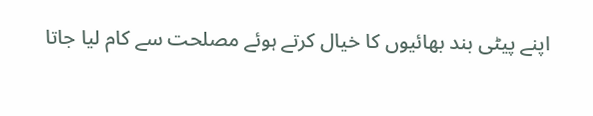اپنے پیٹی بند بھائیوں کا خیال کرتے ہوئے مصلحت سے کام لیا جاتا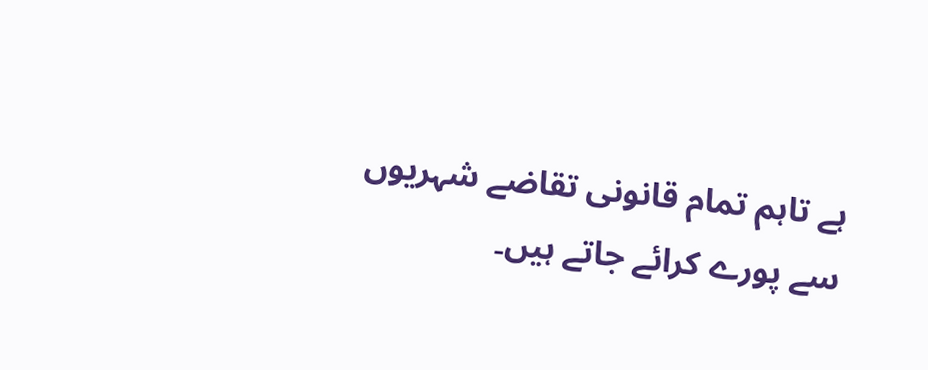ہے تاہم تمام قانونی تقاضے شہریوں سے پورے کرائے جاتے ہیں۔